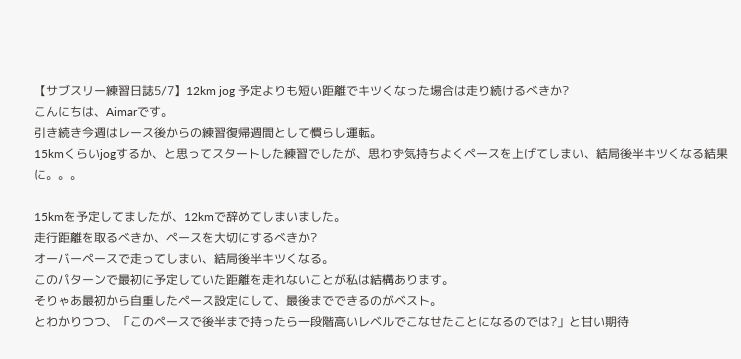【サブスリー練習日誌5/7】12km jog 予定よりも短い距離でキツくなった場合は走り続けるべきか?
こんにちは、Aimarです。
引き続き今週はレース後からの練習復帰週間として慣らし運転。
15kmくらいjogするか、と思ってスタートした練習でしたが、思わず気持ちよくペースを上げてしまい、結局後半キツくなる結果に。。。

15kmを予定してましたが、12kmで辞めてしまいました。
走行距離を取るべきか、ペースを大切にするべきか?
オーバーペースで走ってしまい、結局後半キツくなる。
このパターンで最初に予定していた距離を走れないことが私は結構あります。
そりゃあ最初から自重したペース設定にして、最後までできるのがベスト。
とわかりつつ、「このペースで後半まで持ったら一段階高いレベルでこなせたことになるのでは?」と甘い期待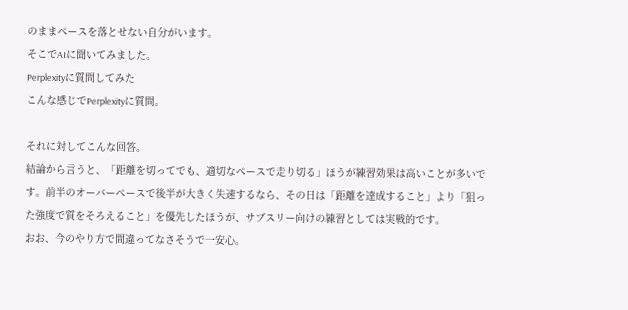のままペースを落とせない自分がいます。
そこでAIに聞いてみました。
Perplexityに質問してみた
こんな感じでPerplexityに質問。

それに対してこんな回答。
結論から言うと、「距離を切ってでも、適切なペースで走り切る」ほうが練習効果は高いことが多いです。前半のオーバーペースで後半が大きく失速するなら、その日は「距離を達成すること」より「狙った強度で質をそろえること」を優先したほうが、サブスリー向けの練習としては実戦的です。
おお、今のやり方で間違ってなさそうで一安心。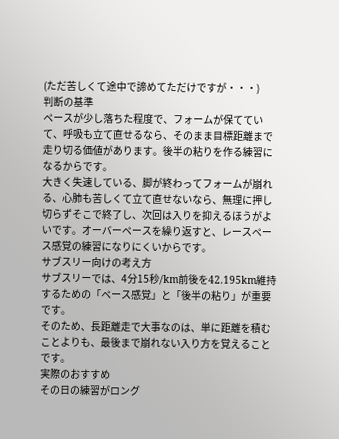(ただ苦しくて途中で諦めてただけですが・・・)
判断の基準
ペースが少し落ちた程度で、フォームが保てていて、呼吸も立て直せるなら、そのまま目標距離まで走り切る価値があります。後半の粘りを作る練習になるからです。
大きく失速している、脚が終わってフォームが崩れる、心肺も苦しくて立て直せないなら、無理に押し切らずそこで終了し、次回は入りを抑えるほうがよいです。オーバーペースを繰り返すと、レースペース感覚の練習になりにくいからです。
サブスリー向けの考え方
サブスリーでは、4分15秒/km前後を42.195km維持するための「ペース感覚」と「後半の粘り」が重要です。
そのため、長距離走で大事なのは、単に距離を積むことよりも、最後まで崩れない入り方を覚えることです。
実際のおすすめ
その日の練習がロング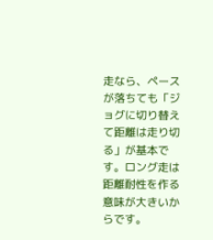走なら、ペースが落ちても「ジョグに切り替えて距離は走り切る」が基本です。ロング走は距離耐性を作る意味が大きいからです。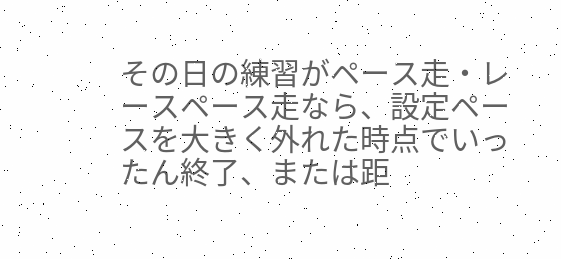その日の練習がペース走・レースペース走なら、設定ペースを大きく外れた時点でいったん終了、または距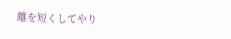離を短くしてやり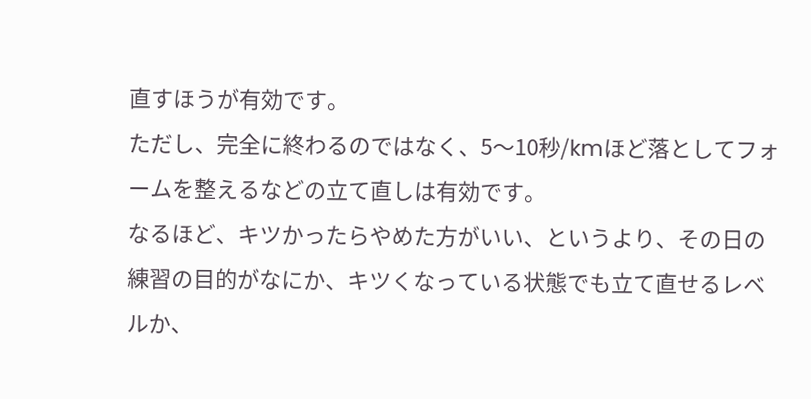直すほうが有効です。
ただし、完全に終わるのではなく、5〜10秒/kmほど落としてフォームを整えるなどの立て直しは有効です。
なるほど、キツかったらやめた方がいい、というより、その日の練習の目的がなにか、キツくなっている状態でも立て直せるレベルか、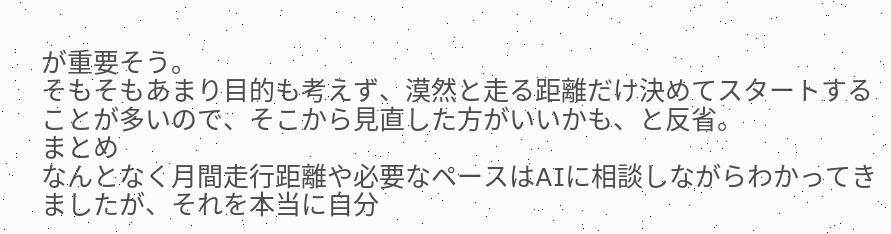が重要そう。
そもそもあまり目的も考えず、漠然と走る距離だけ決めてスタートすることが多いので、そこから見直した方がいいかも、と反省。
まとめ
なんとなく月間走行距離や必要なペースはAIに相談しながらわかってきましたが、それを本当に自分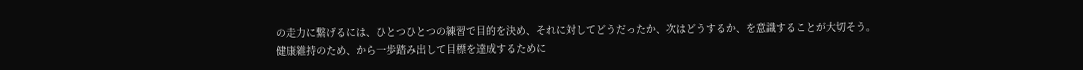の走力に繋げるには、ひとつひとつの練習で目的を決め、それに対してどうだったか、次はどうするか、を意識することが大切そう。
健康維持のため、から一歩踏み出して目標を達成するために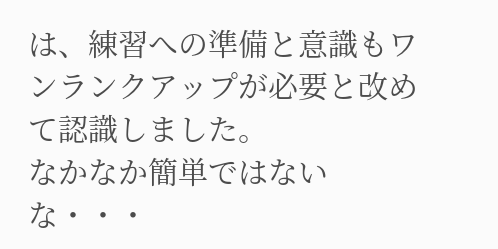は、練習への準備と意識もワンランクアップが必要と改めて認識しました。
なかなか簡単ではないな・・・